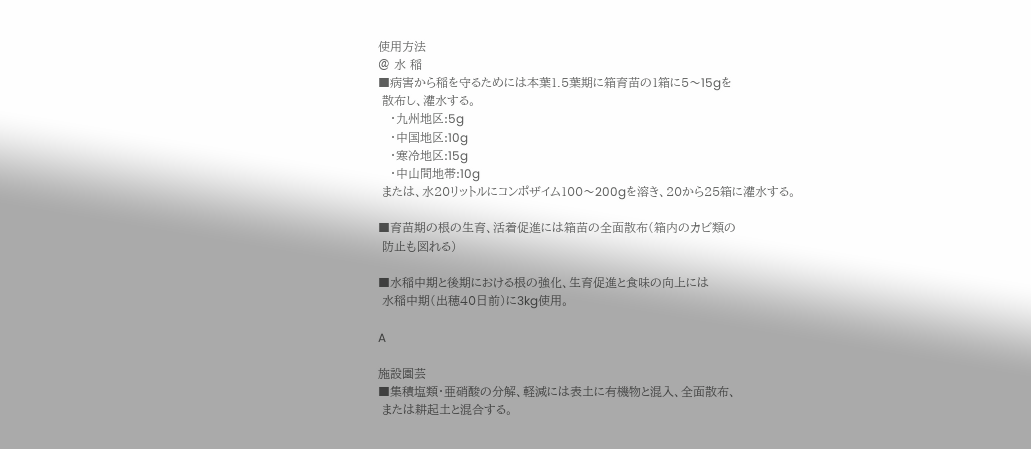使用方法
@ 水 稲
■病害から稲を守るためには本葉1.5葉期に箱育苗の1箱に5〜15gを
 散布し、灌水する。
   ・九州地区:5g
   ・中国地区:10g
   ・寒冷地区:15g
   ・中山間地帯:10g
 または、水20リットルにコンポザイム100〜200gを溶き、20から25箱に灌水する。

■育苗期の根の生育、活着促進には箱苗の全面散布(箱内のカビ類の
 防止も図れる)

■水稲中期と後期における根の強化、生育促進と食味の向上には
 水稲中期(出穂40日前)に3kg使用。

A

施設園芸
■集積塩類・亜硝酸の分解、軽減には表土に有機物と混入、全面散布、
 または耕起土と混合する。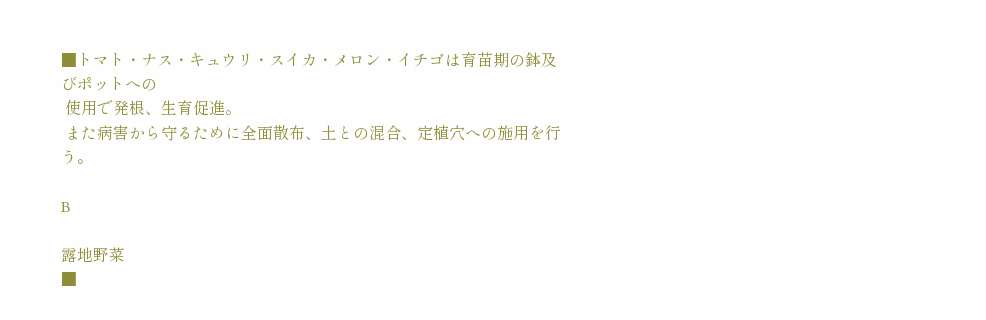■トマト・ナス・キュウリ・スイカ・メロン・イチゴは育苗期の鉢及びポットへの
 使用で発根、生育促進。
 また病害から守るために全面散布、土との混合、定植穴への施用を行う。

B

露地野菜
■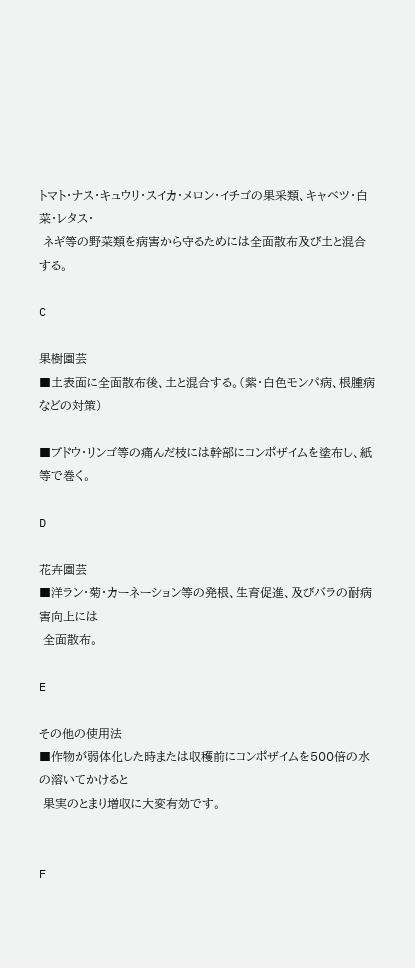トマト・ナス・キュウリ・スイカ・メロン・イチゴの果采類、キャベツ・白菜・レタス・
 ネギ等の野菜類を病害から守るためには全面散布及び土と混合する。

C

果樹園芸
■土表面に全面散布後、土と混合する。(紫・白色モンパ病、根腫病などの対策)

■ブドウ・リンゴ等の痛んだ枝には幹部にコンポザイムを塗布し、紙等で巻く。

D

花卉園芸
■洋ラン・菊・カーネーション等の発根、生育促進、及びバラの耐病害向上には
 全面散布。

E

その他の使用法
■作物が弱体化した時または収穫前にコンポザイムを500倍の水の溶いてかけると
 果実のとまり増収に大変有効です。


F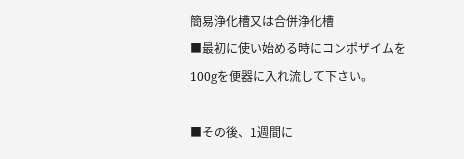簡易浄化槽又は合併浄化槽
■最初に使い始める時にコンポザイムを100gを便器に入れ流して下さい。

■その後、1週間に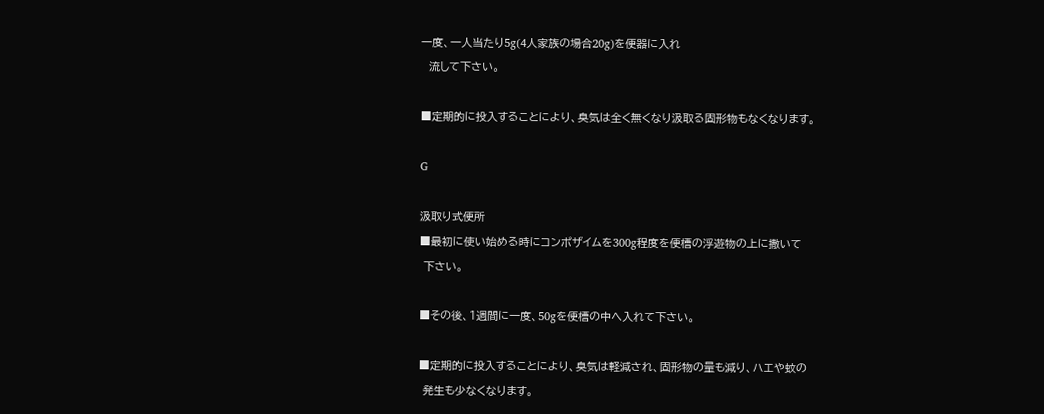一度、一人当たり5g(4人家族の場合20g)を便器に入れ
  流して下さい。

■定期的に投入することにより、臭気は全く無くなり汲取る固形物もなくなります。

G

汲取り式便所
■最初に使い始める時にコンポザイムを300g程度を便槽の浮遊物の上に撒いて
 下さい。

■その後、1週間に一度、50gを便槽の中へ入れて下さい。

■定期的に投入することにより、臭気は軽減され、固形物の量も減り、ハエや蚊の
 発生も少なくなります。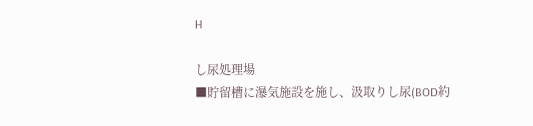H

し尿処理場
■貯留槽に瀑気施設を施し、汲取りし尿(BOD約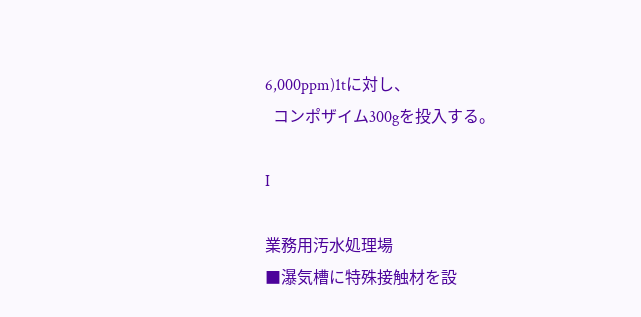6,000ppm)1tに対し、
  コンポザイム300gを投入する。

I

業務用汚水処理場
■瀑気槽に特殊接触材を設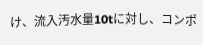け、流入汚水量10tに対し、コンポ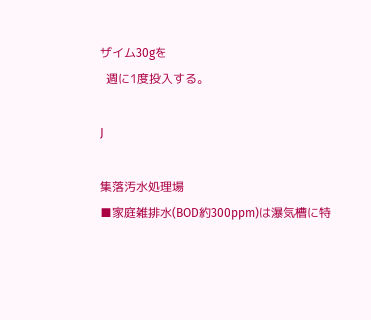ザイム30gを
  週に1度投入する。

J

集落汚水処理場
■家庭雑排水(BOD約300ppm)は瀑気槽に特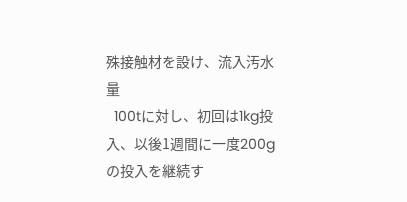殊接触材を設け、流入汚水量
  100tに対し、初回は1kg投入、以後1週間に一度200gの投入を継続す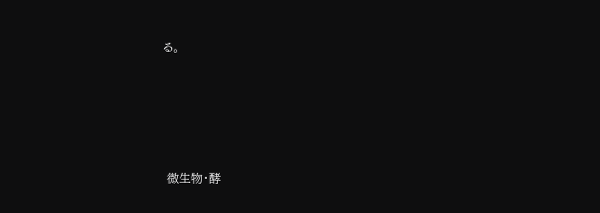る。









 微生物・酵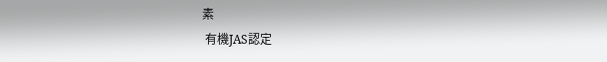素
 有機JAS認定